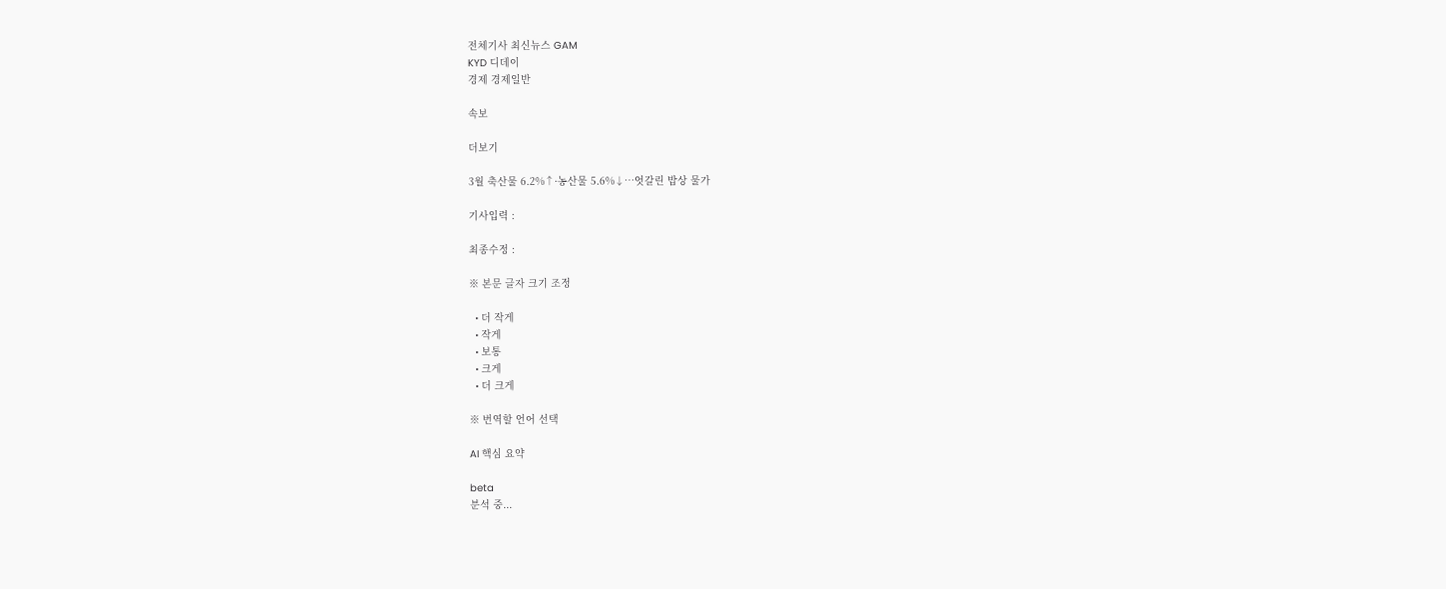전체기사 최신뉴스 GAM
KYD 디데이
경제 경제일반

속보

더보기

3월 축산물 6.2%↑·농산물 5.6%↓…엇갈린 밥상 물가

기사입력 :

최종수정 :

※ 본문 글자 크기 조정

  • 더 작게
  • 작게
  • 보통
  • 크게
  • 더 크게

※ 번역할 언어 선택

AI 핵심 요약

beta
분석 중...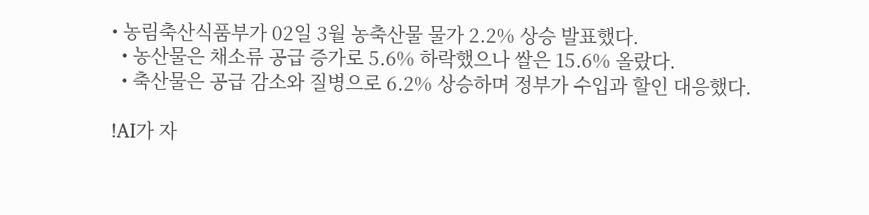• 농림축산식품부가 02일 3월 농축산물 물가 2.2% 상승 발표했다.
  • 농산물은 채소류 공급 증가로 5.6% 하락했으나 쌀은 15.6% 올랐다.
  • 축산물은 공급 감소와 질병으로 6.2% 상승하며 정부가 수입과 할인 대응했다.

!AI가 자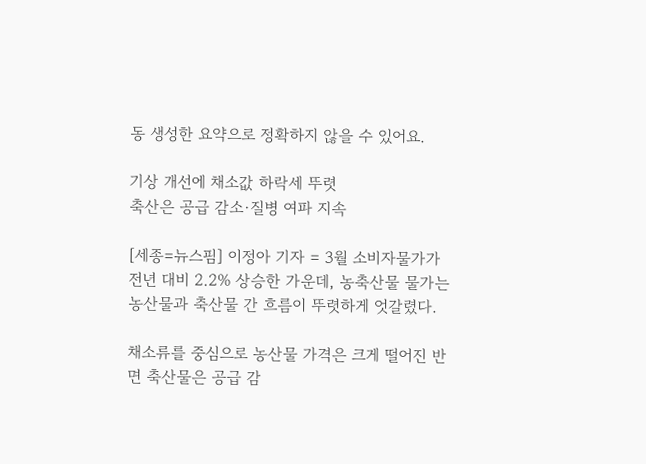동 생성한 요약으로 정확하지 않을 수 있어요.

기상 개선에 채소값 하락세 뚜렷
축산은 공급 감소·질병 여파 지속

[세종=뉴스핌] 이정아 기자 = 3월 소비자물가가 전년 대비 2.2% 상승한 가운데, 농축산물 물가는 농산물과 축산물 간 흐름이 뚜렷하게 엇갈렸다.

채소류를 중심으로 농산물 가격은 크게 떨어진 반면 축산물은 공급 감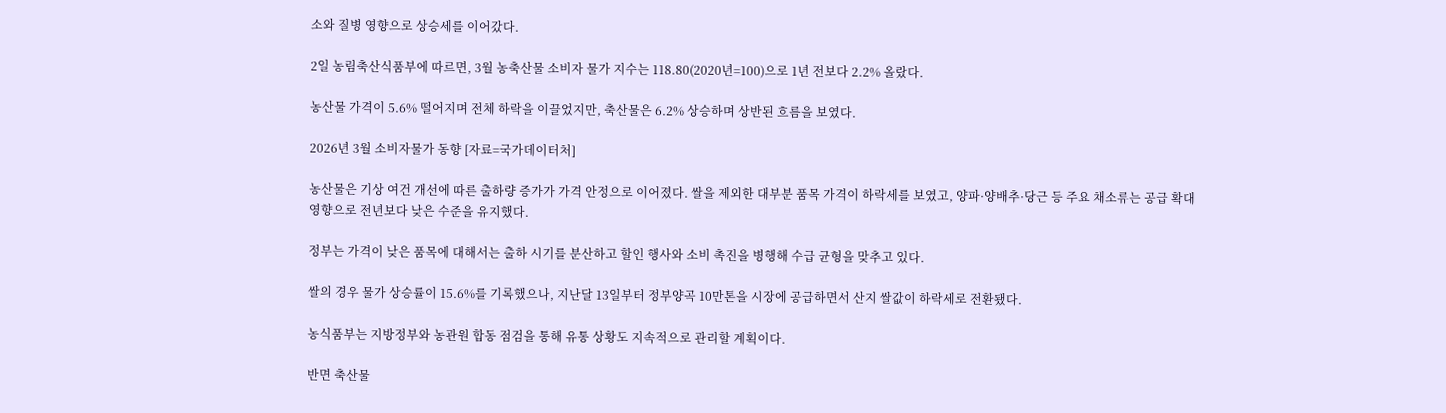소와 질병 영향으로 상승세를 이어갔다.

2일 농림축산식품부에 따르면, 3월 농축산물 소비자 물가 지수는 118.80(2020년=100)으로 1년 전보다 2.2% 올랐다.

농산물 가격이 5.6% 떨어지며 전체 하락을 이끌었지만, 축산물은 6.2% 상승하며 상반된 흐름을 보였다.

2026년 3월 소비자물가 동향 [자료=국가데이터처]

농산물은 기상 여건 개선에 따른 출하량 증가가 가격 안정으로 이어졌다. 쌀을 제외한 대부분 품목 가격이 하락세를 보였고, 양파·양배추·당근 등 주요 채소류는 공급 확대 영향으로 전년보다 낮은 수준을 유지했다.

정부는 가격이 낮은 품목에 대해서는 출하 시기를 분산하고 할인 행사와 소비 촉진을 병행해 수급 균형을 맞추고 있다.

쌀의 경우 물가 상승률이 15.6%를 기록했으나, 지난달 13일부터 정부양곡 10만톤을 시장에 공급하면서 산지 쌀값이 하락세로 전환됐다.

농식품부는 지방정부와 농관원 합동 점검을 통해 유통 상황도 지속적으로 관리할 계획이다.

반면 축산물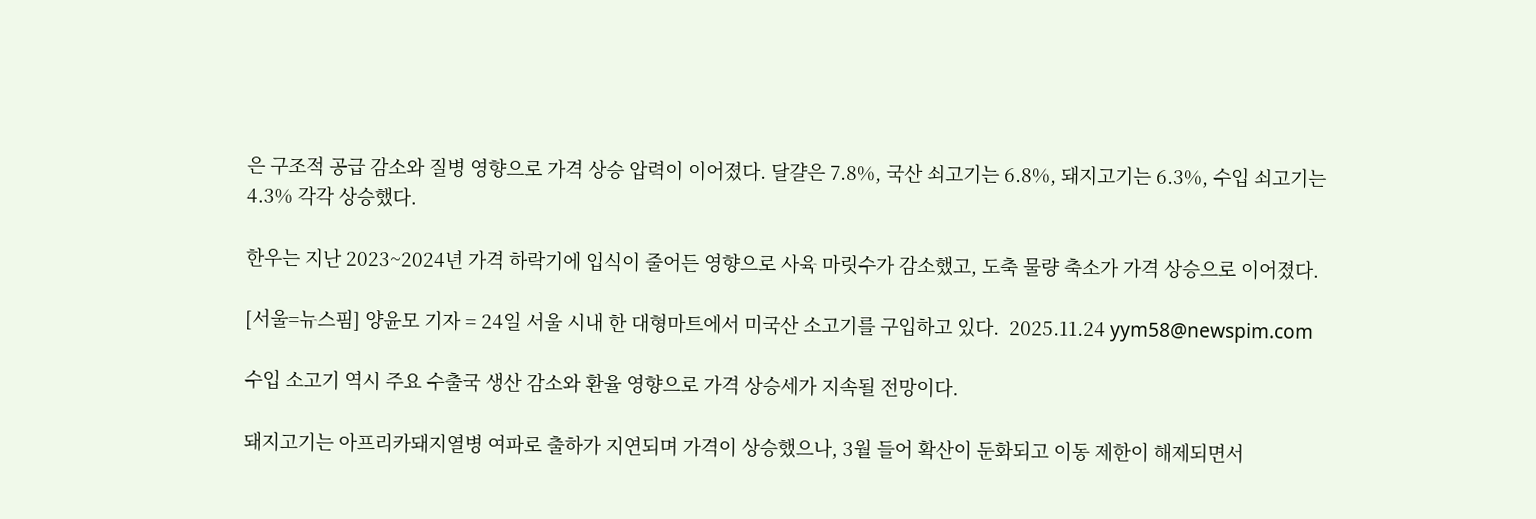은 구조적 공급 감소와 질병 영향으로 가격 상승 압력이 이어졌다. 달걀은 7.8%, 국산 쇠고기는 6.8%, 돼지고기는 6.3%, 수입 쇠고기는 4.3% 각각 상승했다.

한우는 지난 2023~2024년 가격 하락기에 입식이 줄어든 영향으로 사육 마릿수가 감소했고, 도축 물량 축소가 가격 상승으로 이어졌다.

[서울=뉴스핌] 양윤모 기자 = 24일 서울 시내 한 대형마트에서 미국산 소고기를 구입하고 있다.  2025.11.24 yym58@newspim.com

수입 소고기 역시 주요 수출국 생산 감소와 환율 영향으로 가격 상승세가 지속될 전망이다.

돼지고기는 아프리카돼지열병 여파로 출하가 지연되며 가격이 상승했으나, 3월 들어 확산이 둔화되고 이동 제한이 해제되면서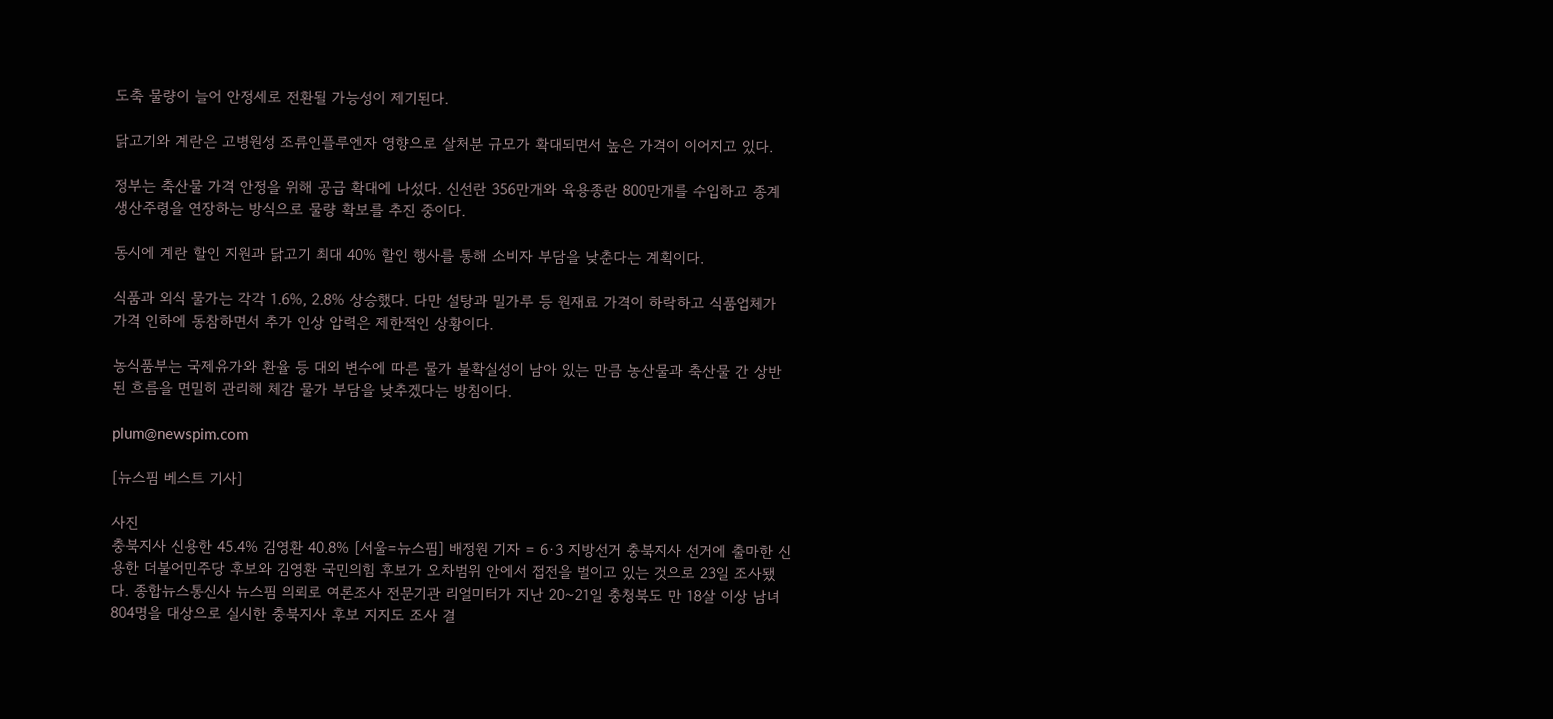도축 물량이 늘어 안정세로 전환될 가능성이 제기된다.

닭고기와 계란은 고병원성 조류인플루엔자 영향으로 살처분 규모가 확대되면서 높은 가격이 이어지고 있다.

정부는 축산물 가격 안정을 위해 공급 확대에 나섰다. 신선란 356만개와 육용종란 800만개를 수입하고 종계 생산주령을 연장하는 방식으로 물량 확보를 추진 중이다.

동시에 계란 할인 지원과 닭고기 최대 40% 할인 행사를 통해 소비자 부담을 낮춘다는 계획이다.

식품과 외식 물가는 각각 1.6%, 2.8% 상승했다. 다만 설탕과 밀가루 등 원재료 가격이 하락하고 식품업체가 가격 인하에 동참하면서 추가 인상 압력은 제한적인 상황이다.

농식품부는 국제유가와 환율 등 대외 변수에 따른 물가 불확실성이 남아 있는 만큼 농산물과 축산물 간 상반된 흐름을 면밀히 관리해 체감 물가 부담을 낮추겠다는 방침이다.

plum@newspim.com

[뉴스핌 베스트 기사]

사진
충북지사 신용한 45.4% 김영환 40.8% [서울=뉴스핌] 배정원 기자 = 6·3 지방선거 충북지사 선거에 출마한 신용한 더불어민주당 후보와 김영환 국민의힘 후보가 오차범위 안에서 접전을 벌이고 있는 것으로 23일 조사됐다. 종합뉴스통신사 뉴스핌 의뢰로 여론조사 전문기관 리얼미터가 지난 20~21일 충청북도 만 18살 이상 남녀 804명을 대상으로 실시한 충북지사 후보 지지도 조사 결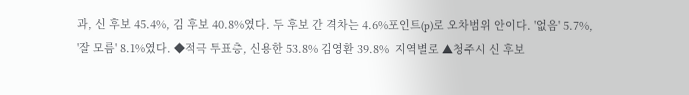과, 신 후보 45.4%, 김 후보 40.8%였다. 두 후보 간 격차는 4.6%포인트(p)로 오차범위 안이다. '없음' 5.7%, '잘 모름' 8.1%였다. ◆적극 투표층, 신용한 53.8% 김영환 39.8%  지역별로 ▲청주시 신 후보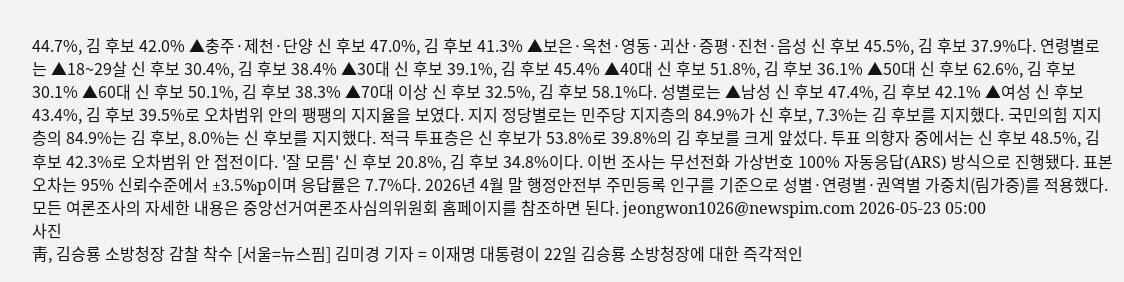44.7%, 김 후보 42.0% ▲충주·제천·단양 신 후보 47.0%, 김 후보 41.3% ▲보은·옥천·영동·괴산·증평·진천·음성 신 후보 45.5%, 김 후보 37.9%다. 연령별로는 ▲18~29살 신 후보 30.4%, 김 후보 38.4% ▲30대 신 후보 39.1%, 김 후보 45.4% ▲40대 신 후보 51.8%, 김 후보 36.1% ▲50대 신 후보 62.6%, 김 후보 30.1% ▲60대 신 후보 50.1%, 김 후보 38.3% ▲70대 이상 신 후보 32.5%, 김 후보 58.1%다. 성별로는 ▲남성 신 후보 47.4%, 김 후보 42.1% ▲여성 신 후보 43.4%, 김 후보 39.5%로 오차범위 안의 팽팽의 지지율을 보였다. 지지 정당별로는 민주당 지지층의 84.9%가 신 후보, 7.3%는 김 후보를 지지했다. 국민의힘 지지층의 84.9%는 김 후보, 8.0%는 신 후보를 지지했다. 적극 투표층은 신 후보가 53.8%로 39.8%의 김 후보를 크게 앞섰다. 투표 의향자 중에서는 신 후보 48.5%, 김 후보 42.3%로 오차범위 안 접전이다. '잘 모름' 신 후보 20.8%, 김 후보 34.8%이다. 이번 조사는 무선전화 가상번호 100% 자동응답(ARS) 방식으로 진행됐다. 표본오차는 95% 신뢰수준에서 ±3.5%p이며 응답률은 7.7%다. 2026년 4월 말 행정안전부 주민등록 인구를 기준으로 성별·연령별·권역별 가중치(림가중)를 적용했다. 모든 여론조사의 자세한 내용은 중앙선거여론조사심의위원회 홈페이지를 참조하면 된다. jeongwon1026@newspim.com 2026-05-23 05:00
사진
靑, 김승룡 소방청장 감찰 착수 [서울=뉴스핌] 김미경 기자 = 이재명 대통령이 22일 김승룡 소방청장에 대한 즉각적인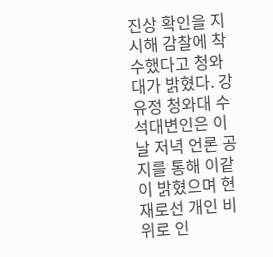진상 확인을 지시해 감찰에 착수했다고 청와대가 밝혔다. 강유정 청와대 수석대변인은 이날 저녁 언론 공지를 통해 이같이 밝혔으며 현재로선 개인 비위로 인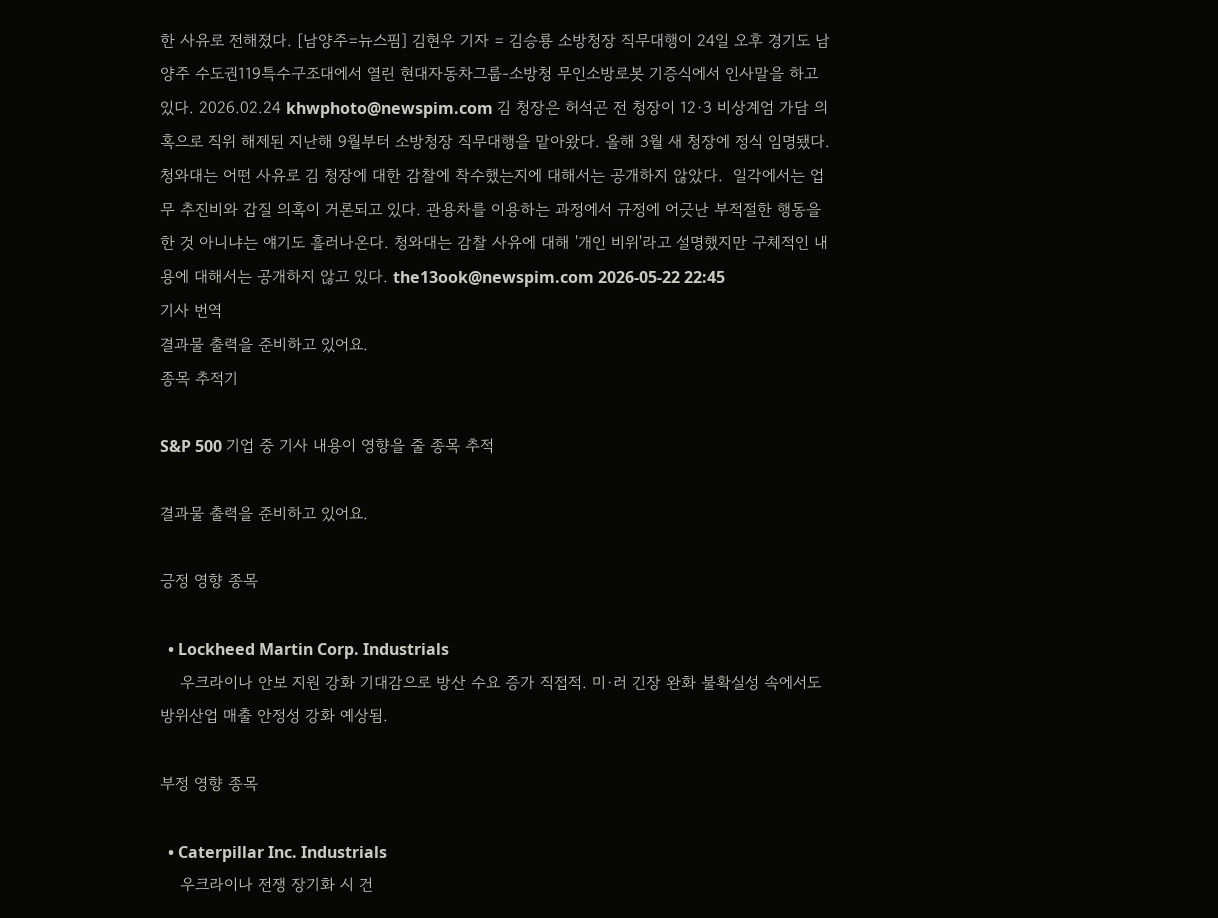한 사유로 전해졌다. [남양주=뉴스핌] 김현우 기자 = 김승룡 소방청장 직무대행이 24일 오후 경기도 남양주 수도권119특수구조대에서 열린 현대자동차그룹-소방청 무인소방로봇 기증식에서 인사말을 하고 있다. 2026.02.24 khwphoto@newspim.com 김 청장은 허석곤 전 청장이 12·3 비상계엄 가담 의혹으로 직위 해제된 지난해 9월부터 소방청장 직무대행을 맡아왔다. 올해 3월 새 청장에 정식 임명됐다. 청와대는 어떤 사유로 김 청장에 대한 감찰에 착수했는지에 대해서는 공개하지 않았다.  일각에서는 업무 추진비와 갑질 의혹이 거론되고 있다. 관용차를 이용하는 과정에서 규정에 어긋난 부적절한 행동을 한 것 아니냐는 얘기도 흘러나온다. 청와대는 감찰 사유에 대해 '개인 비위'라고 설명했지만 구체적인 내용에 대해서는 공개하지 않고 있다. the13ook@newspim.com 2026-05-22 22:45
기사 번역
결과물 출력을 준비하고 있어요.
종목 추적기

S&P 500 기업 중 기사 내용이 영향을 줄 종목 추적

결과물 출력을 준비하고 있어요.

긍정 영향 종목

  • Lockheed Martin Corp. Industrials
    우크라이나 안보 지원 강화 기대감으로 방산 수요 증가 직접적. 미·러 긴장 완화 불확실성 속에서도 방위산업 매출 안정성 강화 예상됨.

부정 영향 종목

  • Caterpillar Inc. Industrials
    우크라이나 전쟁 장기화 시 건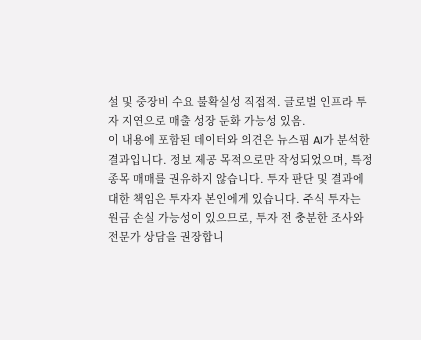설 및 중장비 수요 불확실성 직접적. 글로벌 인프라 투자 지연으로 매출 성장 둔화 가능성 있음.
이 내용에 포함된 데이터와 의견은 뉴스핌 AI가 분석한 결과입니다. 정보 제공 목적으로만 작성되었으며, 특정 종목 매매를 권유하지 않습니다. 투자 판단 및 결과에 대한 책임은 투자자 본인에게 있습니다. 주식 투자는 원금 손실 가능성이 있으므로, 투자 전 충분한 조사와 전문가 상담을 권장합니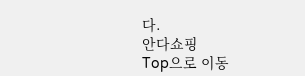다.
안다쇼핑
Top으로 이동